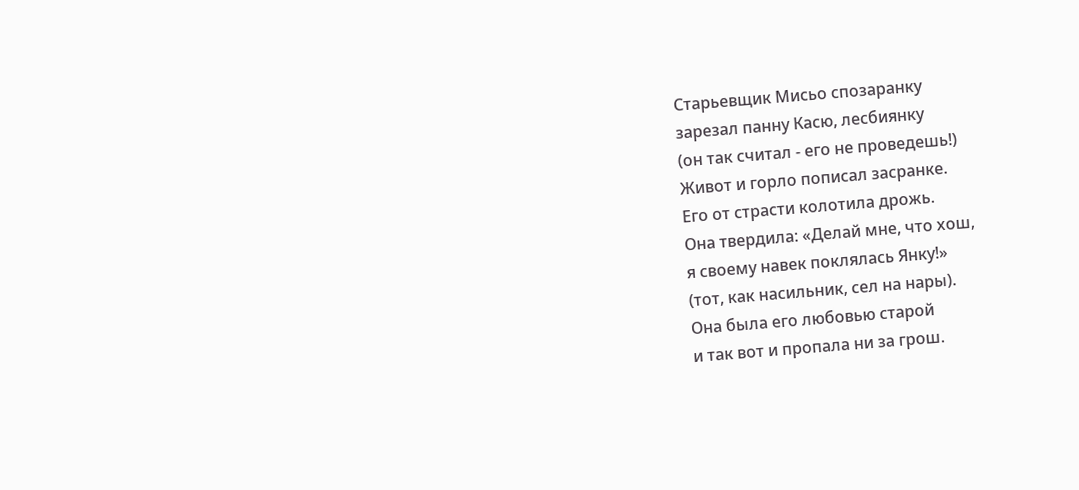Старьевщик Мисьо спозаранку
зарезал панну Касю, лесбиянку
(он так считал - его не проведешь!)
Живот и горло пописал засранке.
Его от страсти колотила дрожь.
Она твердила: «Делай мне, что хош,
я своему навек поклялась Янку!»
(тот, как насильник, сел на нары).
Она была его любовью старой
и так вот и пропала ни за грош.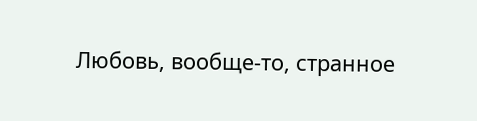Любовь, вообще-то, странное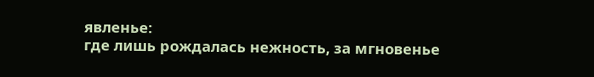явленье:
где лишь рождалась нежность, за мгновенье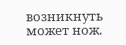возникнуть может нож.